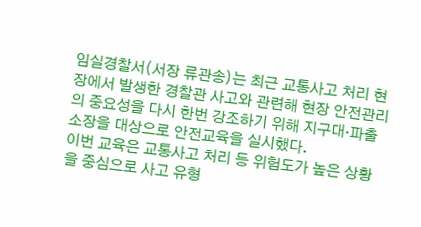임실경찰서(서장 류관송)는 최근 교통사고 처리 현장에서 발생한 경찰관 사고와 관련해 현장 안전관리의 중요성을 다시 한번 강조하기 위해 지구대·파출소장을 대상으로 안전교육을 실시했다.
이번 교육은 교통사고 처리 등 위험도가 높은 상황을 중심으로 사고 유형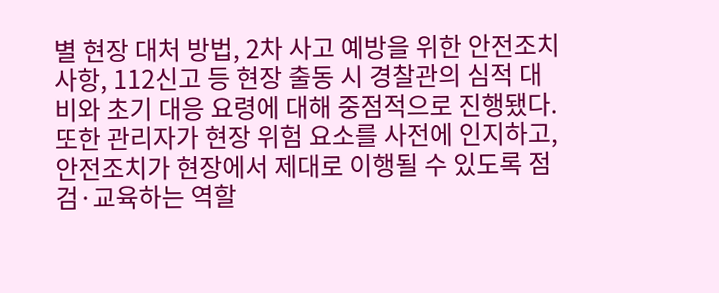별 현장 대처 방법, 2차 사고 예방을 위한 안전조치 사항, 112신고 등 현장 출동 시 경찰관의 심적 대비와 초기 대응 요령에 대해 중점적으로 진행됐다. 또한 관리자가 현장 위험 요소를 사전에 인지하고, 안전조치가 현장에서 제대로 이행될 수 있도록 점검·교육하는 역할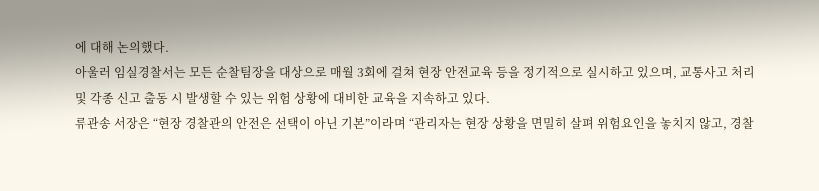에 대해 논의했다.
아울러 임실경찰서는 모든 순찰팀장을 대상으로 매월 3회에 걸쳐 현장 안전교육 등을 정기적으로 실시하고 있으며, 교통사고 처리 및 각종 신고 출동 시 발생할 수 있는 위험 상황에 대비한 교육을 지속하고 있다.
류관송 서장은 “현장 경찰관의 안전은 선택이 아닌 기본”이라며 “관리자는 현장 상황을 면밀히 살펴 위험요인을 놓치지 않고, 경찰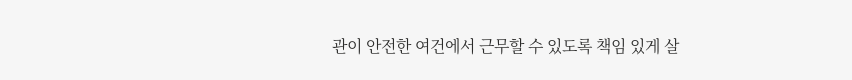관이 안전한 여건에서 근무할 수 있도록 책임 있게 살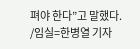펴야 한다”고 말했다.
/임실=한병열 기자